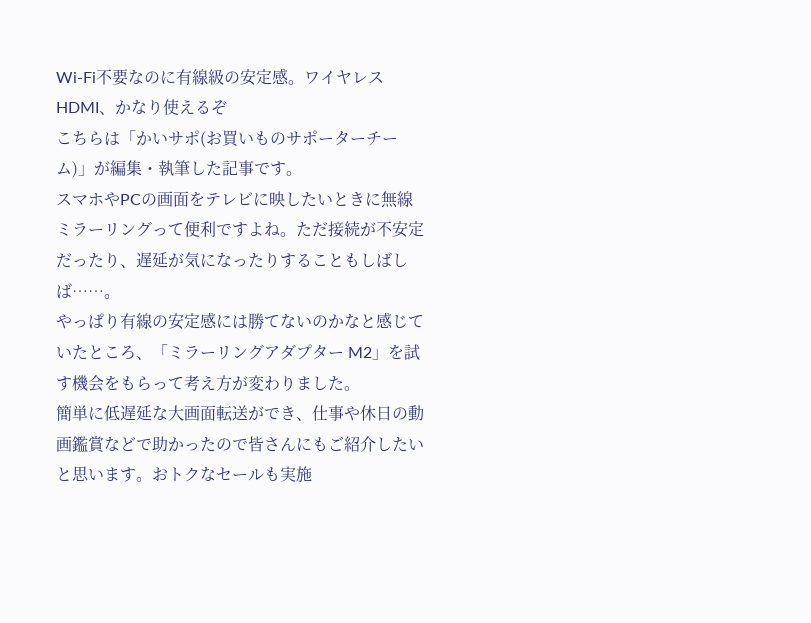Wi-Fi不要なのに有線級の安定感。ワイヤレスHDMI、かなり使えるぞ
こちらは「かいサポ(お買いものサポーターチーム)」が編集・執筆した記事です。
スマホやPCの画面をテレビに映したいときに無線ミラーリングって便利ですよね。ただ接続が不安定だったり、遅延が気になったりすることもしばしば……。
やっぱり有線の安定感には勝てないのかなと感じていたところ、「ミラーリングアダプター M2」を試す機会をもらって考え方が変わりました。
簡単に低遅延な大画面転送ができ、仕事や休日の動画鑑賞などで助かったので皆さんにもご紹介したいと思います。おトクなセールも実施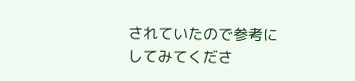されていたので参考にしてみてくださ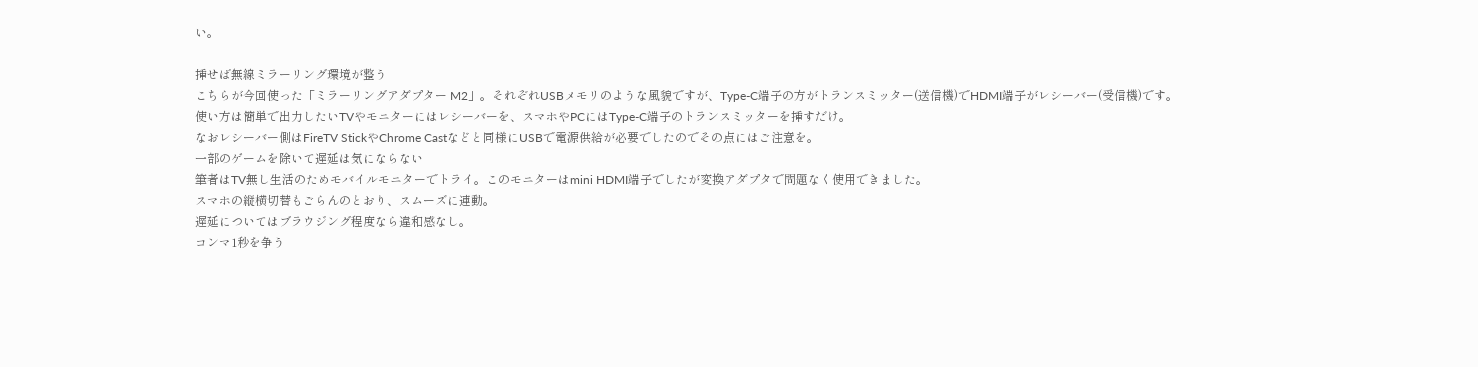い。

挿せば無線ミラーリング環境が整う
こちらが今回使った「ミラーリングアダプター M2」。それぞれUSBメモリのような風貌ですが、Type-C端子の方がトランスミッター(送信機)でHDMI端子がレシーバー(受信機)です。
使い方は簡単で出力したいTVやモニターにはレシーバーを、スマホやPCにはType-C端子のトランスミッターを挿すだけ。
なおレシーバー側はFireTV StickやChrome Castなどと同様にUSBで電源供給が必要でしたのでその点にはご注意を。
一部のゲームを除いて遅延は気にならない
筆者はTV無し生活のためモバイルモニターでトライ。このモニターはmini HDMI端子でしたが変換アダプタで問題なく使用できました。
スマホの縦横切替もごらんのとおり、スムーズに連動。
遅延についてはブラウジング程度なら違和感なし。
コンマ1秒を争う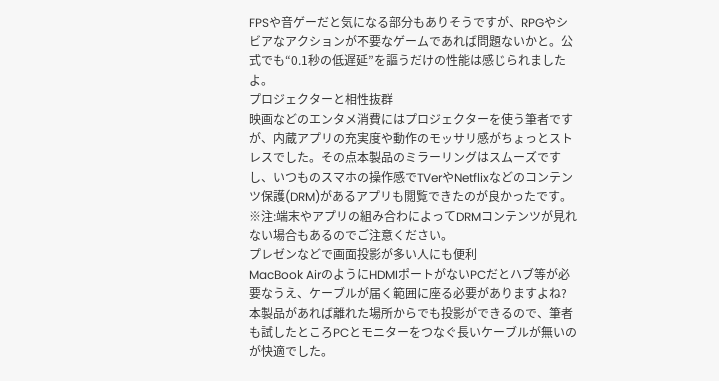FPSや音ゲーだと気になる部分もありそうですが、RPGやシビアなアクションが不要なゲームであれば問題ないかと。公式でも“0.1秒の低遅延”を謳うだけの性能は感じられましたよ。
プロジェクターと相性抜群
映画などのエンタメ消費にはプロジェクターを使う筆者ですが、内蔵アプリの充実度や動作のモッサリ感がちょっとストレスでした。その点本製品のミラーリングはスムーズですし、いつものスマホの操作感でTVerやNetflixなどのコンテンツ保護(DRM)があるアプリも閲覧できたのが良かったです。
※注:端末やアプリの組み合わによってDRMコンテンツが見れない場合もあるのでご注意ください。
プレゼンなどで画面投影が多い人にも便利
MacBook AirのようにHDMIポートがないPCだとハブ等が必要なうえ、ケーブルが届く範囲に座る必要がありますよね?
本製品があれば離れた場所からでも投影ができるので、筆者も試したところPCとモニターをつなぐ長いケーブルが無いのが快適でした。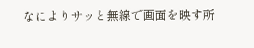なによりサッと無線で画面を映す所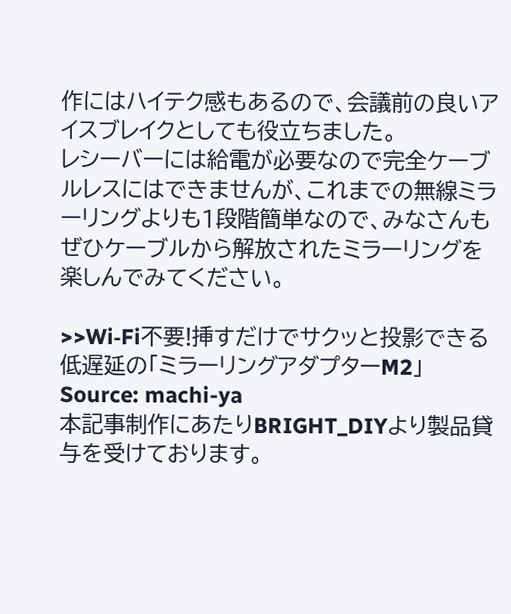作にはハイテク感もあるので、会議前の良いアイスブレイクとしても役立ちました。
レシーバーには給電が必要なので完全ケーブルレスにはできませんが、これまでの無線ミラーリングよりも1段階簡単なので、みなさんもぜひケーブルから解放されたミラーリングを楽しんでみてください。

>>Wi‑Fi不要!挿すだけでサクッと投影できる低遅延の「ミラーリングアダプターM2」
Source: machi-ya
本記事制作にあたりBRIGHT_DIYより製品貸与を受けております。